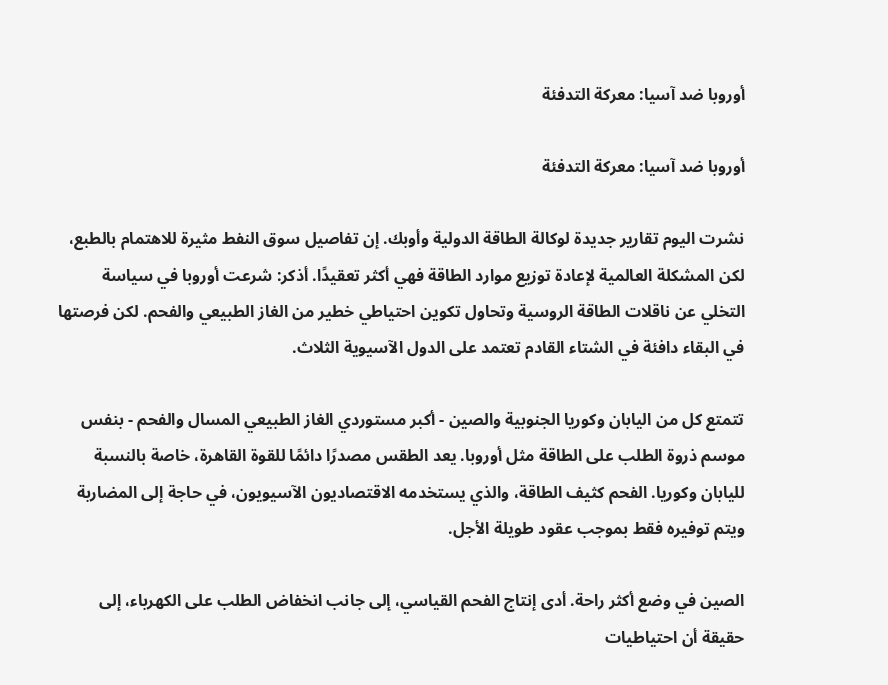أوروبا ضد آسيا: معركة التدفئة

أوروبا ضد آسيا: معركة التدفئة

نشرت اليوم تقارير جديدة لوكالة الطاقة الدولية وأوبك. إن تفاصيل سوق النفط مثيرة للاهتمام بالطبع، لكن المشكلة العالمية لإعادة توزيع موارد الطاقة فهي أكثر تعقيدًا. أذكر: شرعت أوروبا في سياسة التخلي عن ناقلات الطاقة الروسية وتحاول تكوين احتياطي خطير من الغاز الطبيعي والفحم. لكن فرصتها في البقاء دافئة في الشتاء القادم تعتمد على الدول الآسيوية الثلاث.

تتمتع كل من اليابان وكوريا الجنوبية والصين - أكبر مستوردي الغاز الطبيعي المسال والفحم - بنفس موسم ذروة الطلب على الطاقة مثل أوروبا. يعد الطقس مصدرًا دائمًا للقوة القاهرة، خاصة بالنسبة لليابان وكوريا. الفحم كثيف الطاقة، والذي يستخدمه الاقتصاديون الآسيويون، في حاجة إلى المضاربة ويتم توفيره فقط بموجب عقود طويلة الأجل.

الصين في وضع أكثر راحة. أدى إنتاج الفحم القياسي، إلى جانب انخفاض الطلب على الكهرباء، إلى حقيقة أن احتياطيات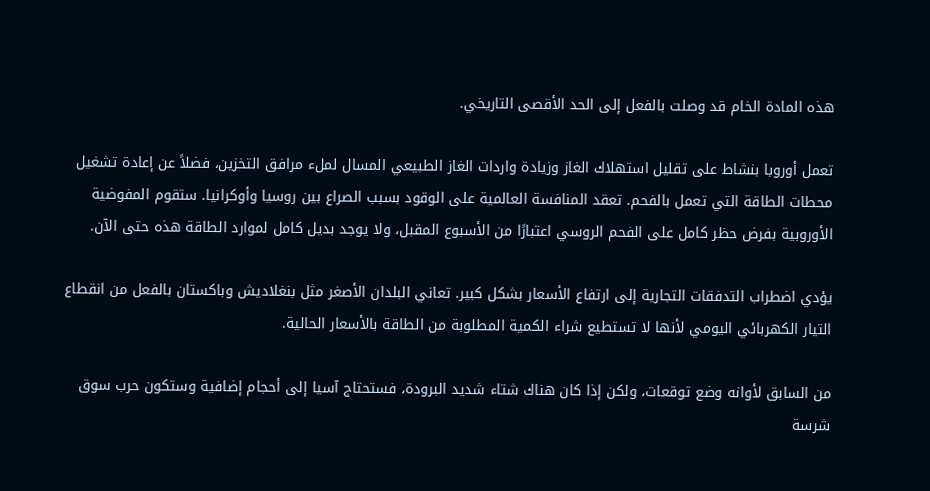هذه المادة الخام قد وصلت بالفعل إلى الحد الأقصى التاريخي.

تعمل أوروبا بنشاط على تقليل استهلاك الغاز وزيادة واردات الغاز الطبيعي المسال لملء مرافق التخزين، فضلاً عن إعادة تشغيل محطات الطاقة التي تعمل بالفحم. تعقد المنافسة العالمية على الوقود بسبب الصراع بين روسيا وأوكرانيا. ستقوم المفوضية الأوروبية بفرض حظر كامل على الفحم الروسي اعتبارًا من الأسبوع المقبل، ولا يوجد بديل كامل لموارد الطاقة هذه حتى الآن.

يؤدي اضطراب التدفقات التجارية إلى ارتفاع الأسعار بشكل كبير. تعاني البلدان الأصغر مثل بنغلاديش وباكستان بالفعل من انقطاع التيار الكهربائي اليومي لأنها لا تستطيع شراء الكمية المطلوبة من الطاقة بالأسعار الحالية.

من السابق لأوانه وضع توقعات، ولكن إذا كان هناك شتاء شديد البرودة، فستحتاج آسيا إلى أحجام إضافية وستكون حرب سوق شرسة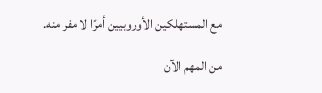مع المستهلكين الأوروبيين أمرًا لا مفر منه.

من المهم الآن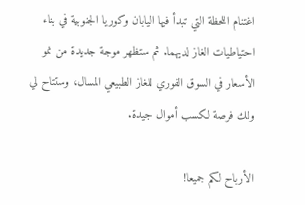اغتنام اللحظة التي تبدأ فيها اليابان وكوريا الجنوبية في بناء احتياطيات الغاز لديهما. ثم ستظهر موجة جديدة من نمو الأسعار في السوق الفوري للغاز الطبيعي المسال، وستتاح لي ولك فرصة لكسب أموال جيدة.

الأرباح لكم جميعا!